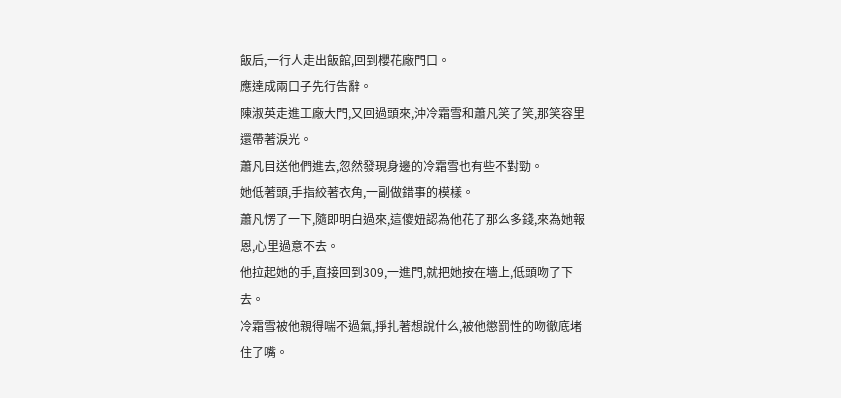飯后,一行人走出飯館,回到櫻花廠門口。
應達成兩口子先行告辭。
陳淑英走進工廠大門,又回過頭來,沖冷霜雪和蕭凡笑了笑,那笑容里還帶著淚光。
蕭凡目送他們進去,忽然發現身邊的冷霜雪也有些不對勁。
她低著頭,手指絞著衣角,一副做錯事的模樣。
蕭凡愣了一下,隨即明白過來,這傻妞認為他花了那么多錢,來為她報恩,心里過意不去。
他拉起她的手,直接回到309,一進門,就把她按在墻上,低頭吻了下去。
冷霜雪被他親得喘不過氣,掙扎著想說什么,被他懲罰性的吻徹底堵住了嘴。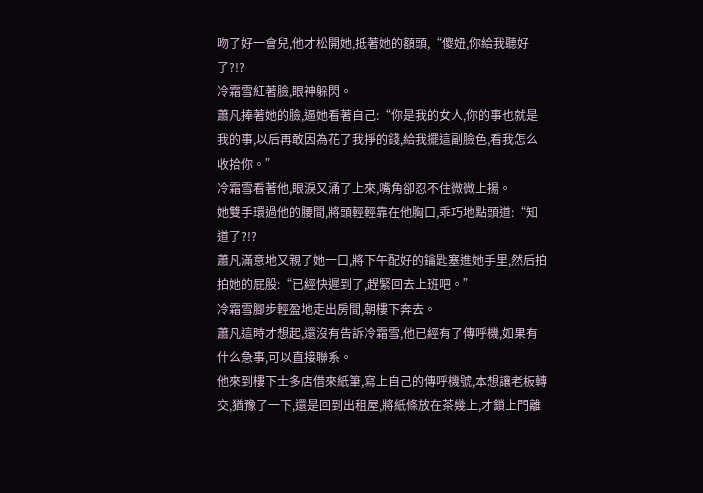吻了好一會兒,他才松開她,抵著她的額頭,“傻妞,你給我聽好了?!?
冷霜雪紅著臉,眼神躲閃。
蕭凡捧著她的臉,逼她看著自己:“你是我的女人,你的事也就是我的事,以后再敢因為花了我掙的錢,給我擺這副臉色,看我怎么收拾你。”
冷霜雪看著他,眼淚又涌了上來,嘴角卻忍不住微微上揚。
她雙手環過他的腰間,將頭輕輕靠在他胸口,乖巧地點頭道:“知道了?!?
蕭凡滿意地又親了她一口,將下午配好的鑰匙塞進她手里,然后拍拍她的屁股:“已經快遲到了,趕緊回去上班吧。”
冷霜雪腳步輕盈地走出房間,朝樓下奔去。
蕭凡這時才想起,還沒有告訴冷霜雪,他已經有了傳呼機,如果有什么急事,可以直接聯系。
他來到樓下士多店借來紙筆,寫上自己的傳呼機號,本想讓老板轉交,猶豫了一下,還是回到出租屋,將紙條放在茶幾上,才鎖上門離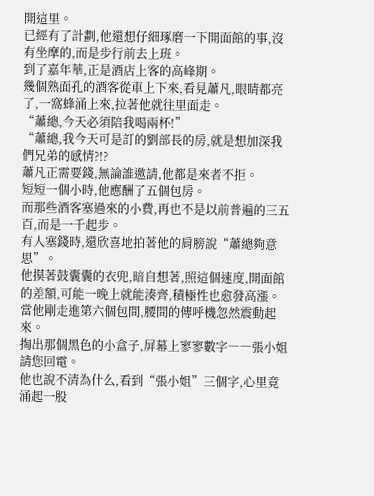開這里。
已經有了計劃,他還想仔細琢磨一下開面館的事,沒有坐摩的,而是步行前去上班。
到了嘉年華,正是酒店上客的高峰期。
幾個熟面孔的酒客從車上下來,看見蕭凡,眼睛都亮了,一窩蜂涌上來,拉著他就往里面走。
“蕭總,今天必須陪我喝兩杯!”
“蕭總,我今天可是訂的劉部長的房,就是想加深我們兄弟的感情?!?
蕭凡正需要錢,無論誰邀請,他都是來者不拒。
短短一個小時,他應酬了五個包房。
而那些酒客塞過來的小費,再也不是以前普遍的三五百,而是一千起步。
有人塞錢時,還欣喜地拍著他的肩膀說“蕭總夠意思”。
他摸著鼓囊囊的衣兜,暗自想著,照這個速度,開面館的差額,可能一晚上就能湊齊,積極性也愈發高漲。
當他剛走進第六個包間,腰間的傳呼機忽然震動起來。
掏出那個黑色的小盒子,屏幕上寥寥數字――張小姐請您回電。
他也說不清為什么,看到“張小姐”三個字,心里竟涌起一股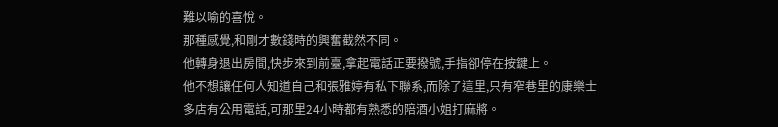難以喻的喜悅。
那種感覺,和剛才數錢時的興奮截然不同。
他轉身退出房間,快步來到前臺,拿起電話正要撥號,手指卻停在按鍵上。
他不想讓任何人知道自己和張雅婷有私下聯系,而除了這里,只有窄巷里的康樂士多店有公用電話,可那里24小時都有熟悉的陪酒小姐打麻將。